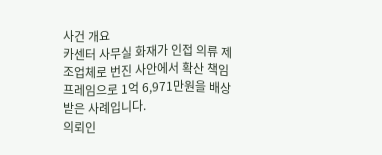사건 개요
카센터 사무실 화재가 인접 의류 제조업체로 번진 사안에서 확산 책임 프레임으로 1억 6,971만원을 배상받은 사례입니다.
의뢰인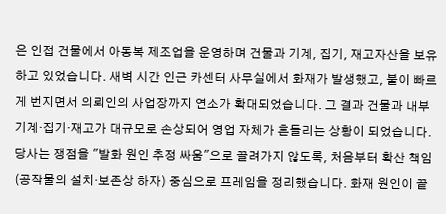은 인접 건물에서 아동복 제조업을 운영하며 건물과 기계, 집기, 재고자산을 보유하고 있었습니다. 새벽 시간 인근 카센터 사무실에서 화재가 발생했고, 불이 빠르게 번지면서 의뢰인의 사업장까지 연소가 확대되었습니다. 그 결과 건물과 내부 기계·집기·재고가 대규모로 손상되어 영업 자체가 흔들리는 상황이 되었습니다.
당사는 쟁점을 "발화 원인 추정 싸움"으로 끌려가지 않도록, 처음부터 확산 책임(공작물의 설치·보존상 하자) 중심으로 프레임을 정리했습니다. 화재 원인이 끝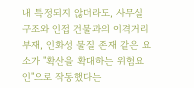내 특정되지 않더라도, 사무실 구조와 인접 건물과의 이격거리 부재, 인화성 물질 존재 같은 요소가 "확산을 확대하는 위험요인"으로 작동했다는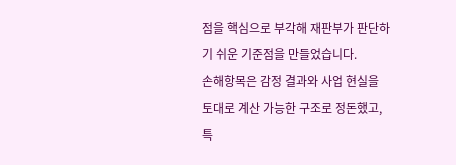점을 핵심으로 부각해 재판부가 판단하기 쉬운 기준점을 만들었습니다.
손해항목은 감정 결과와 사업 현실을 토대로 계산 가능한 구조로 정돈했고, 특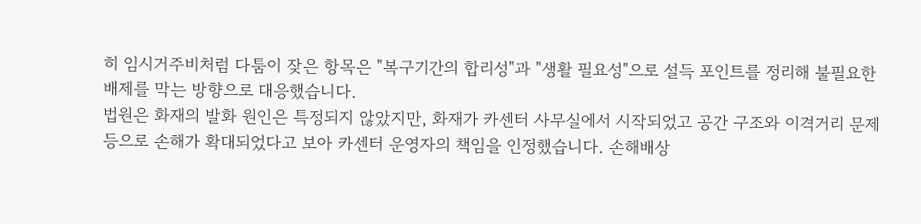히 임시거주비처럼 다툼이 잦은 항목은 "복구기간의 합리성"과 "생활 필요성"으로 설득 포인트를 정리해 불필요한 배제를 막는 방향으로 대응했습니다.
법원은 화재의 발화 원인은 특정되지 않았지만, 화재가 카센터 사무실에서 시작되었고 공간 구조와 이격거리 문제 등으로 손해가 확대되었다고 보아 카센터 운영자의 책임을 인정했습니다. 손해배상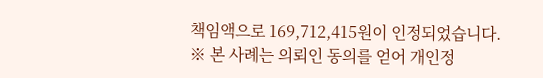책임액으로 169,712,415원이 인정되었습니다.
※ 본 사례는 의뢰인 동의를 얻어 개인정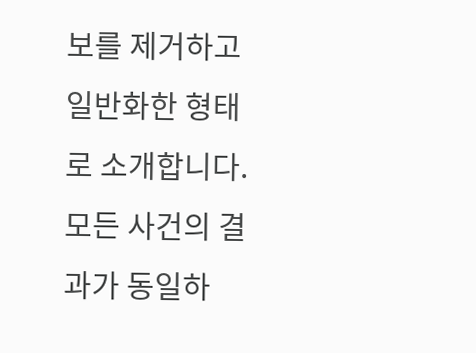보를 제거하고 일반화한 형태로 소개합니다. 모든 사건의 결과가 동일하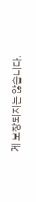게 보장되지는 않습니다.